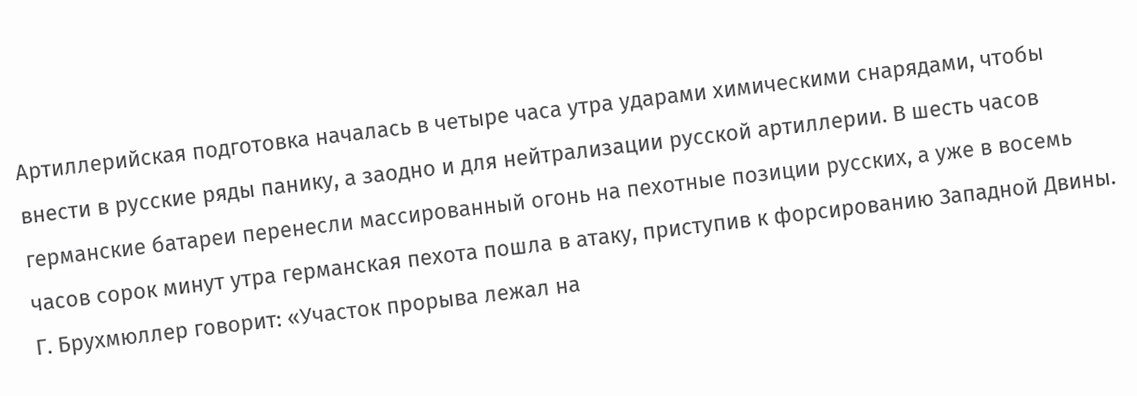Артиллерийская подготовка началась в четыре часа утра ударами химическими снарядами, чтобы внести в русские ряды панику, а заодно и для нейтрализации русской артиллерии. В шесть часов германские батареи перенесли массированный огонь на пехотные позиции русских, а уже в восемь часов сорок минут утра германская пехота пошла в атаку, приступив к форсированию Западной Двины. Г. Брухмюллер говорит: «Участок прорыва лежал на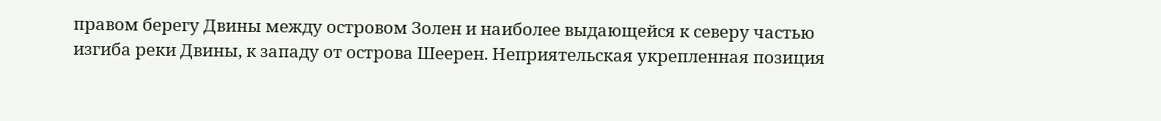правом берегу Двины между островом Золен и наиболее выдающейся к северу частью изгиба реки Двины, к западу от острова Шеерен. Неприятельская укрепленная позиция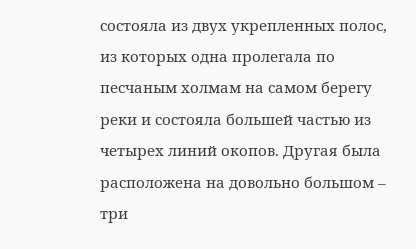состояла из двух укрепленных полос, из которых одна пролегала по песчаным холмам на самом берегу реки и состояла большей частью из четырех линий окопов. Другая была расположена на довольно большом – три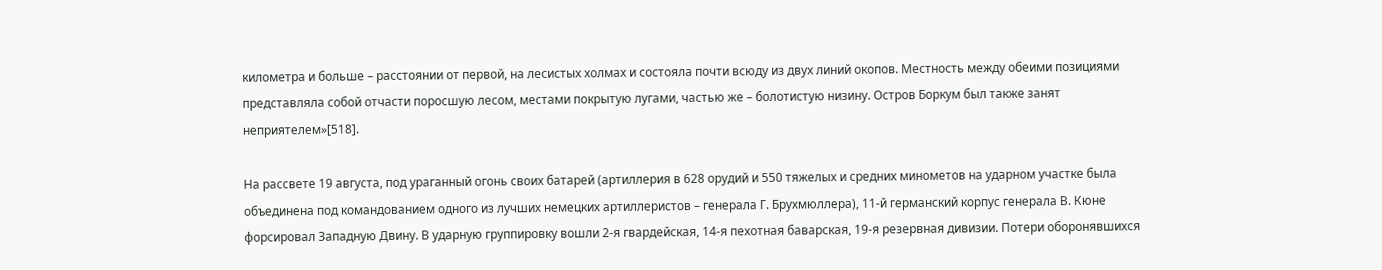километра и больше – расстоянии от первой, на лесистых холмах и состояла почти всюду из двух линий окопов. Местность между обеими позициями представляла собой отчасти поросшую лесом, местами покрытую лугами, частью же – болотистую низину. Остров Боркум был также занят неприятелем»[518].

На рассвете 19 августа, под ураганный огонь своих батарей (артиллерия в 628 орудий и 550 тяжелых и средних минометов на ударном участке была объединена под командованием одного из лучших немецких артиллеристов – генерала Г. Брухмюллера), 11-й германский корпус генерала В. Кюне форсировал Западную Двину. В ударную группировку вошли 2-я гвардейская, 14-я пехотная баварская, 19-я резервная дивизии. Потери оборонявшихся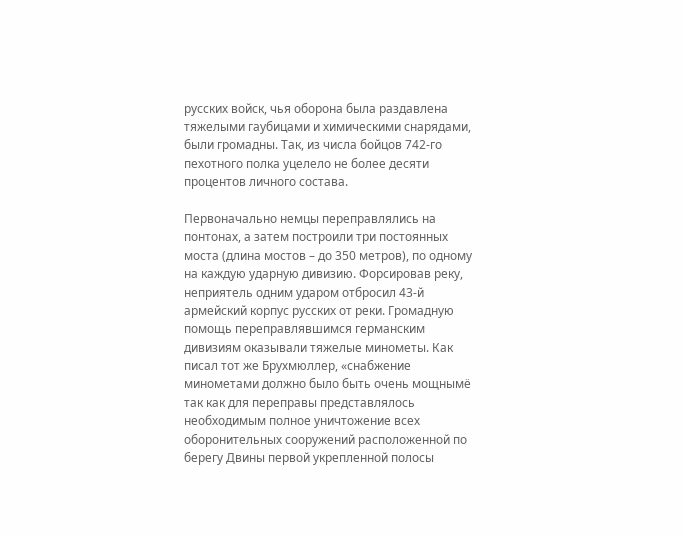русских войск, чья оборона была раздавлена тяжелыми гаубицами и химическими снарядами, были громадны. Так, из числа бойцов 742-го пехотного полка уцелело не более десяти процентов личного состава.

Первоначально немцы переправлялись на понтонах, а затем построили три постоянных моста (длина мостов – до 350 метров), по одному на каждую ударную дивизию. Форсировав реку, неприятель одним ударом отбросил 43-й армейский корпус русских от реки. Громадную помощь переправлявшимся германским дивизиям оказывали тяжелые минометы. Как писал тот же Брухмюллер, «снабжение минометами должно было быть очень мощнымё так как для переправы представлялось необходимым полное уничтожение всех оборонительных сооружений расположенной по берегу Двины первой укрепленной полосы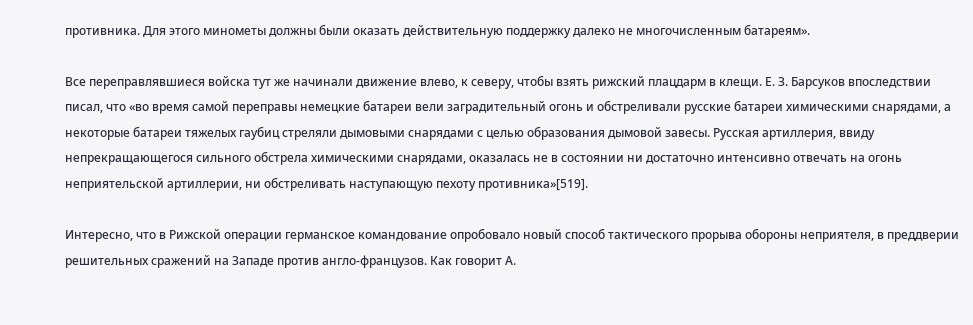противника. Для этого минометы должны были оказать действительную поддержку далеко не многочисленным батареям».

Все переправлявшиеся войска тут же начинали движение влево, к северу, чтобы взять рижский плацдарм в клещи. Е. З. Барсуков впоследствии писал, что «во время самой переправы немецкие батареи вели заградительный огонь и обстреливали русские батареи химическими снарядами, а некоторые батареи тяжелых гаубиц стреляли дымовыми снарядами с целью образования дымовой завесы. Русская артиллерия, ввиду непрекращающегося сильного обстрела химическими снарядами, оказалась не в состоянии ни достаточно интенсивно отвечать на огонь неприятельской артиллерии, ни обстреливать наступающую пехоту противника»[519].

Интересно, что в Рижской операции германское командование опробовало новый способ тактического прорыва обороны неприятеля, в преддверии решительных сражений на Западе против англо-французов. Как говорит А.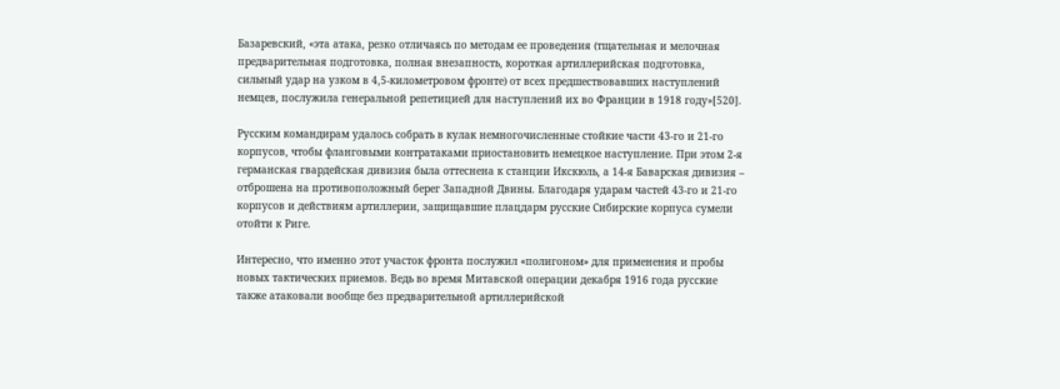Базаревский, «эта атака, резко отличаясь по методам ее проведения (тщательная и мелочная предварительная подготовка, полная внезапность, короткая артиллерийская подготовка, сильный удар на узком в 4,5-километровом фронте) от всех предшествовавших наступлений немцев, послужила генеральной репетицией для наступлений их во Франции в 1918 году»[520].

Русским командирам удалось собрать в кулак немногочисленные стойкие части 43-го и 21-го корпусов, чтобы фланговыми контратаками приостановить немецкое наступление. При этом 2-я германская гвардейская дивизия была оттеснена к станции Икскюль, а 14-я Баварская дивизия – отброшена на противоположный берег Западной Двины. Благодаря ударам частей 43-го и 21-го корпусов и действиям артиллерии, защищавшие плацдарм русские Сибирские корпуса сумели отойти к Риге.

Интересно, что именно этот участок фронта послужил «полигоном» для применения и пробы новых тактических приемов. Ведь во время Митавской операции декабря 1916 года русские также атаковали вообще без предварительной артиллерийской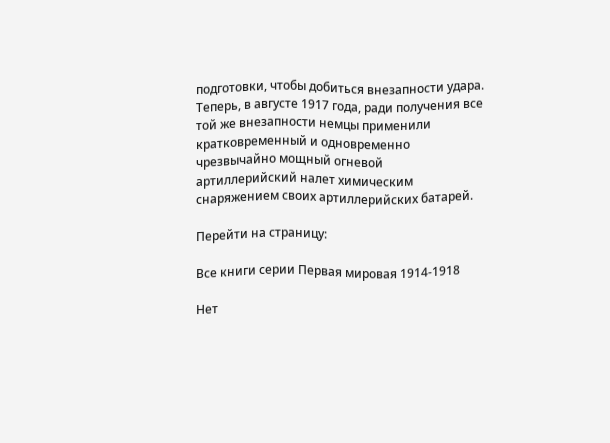подготовки, чтобы добиться внезапности удара. Теперь, в августе 1917 года, ради получения все той же внезапности немцы применили кратковременный и одновременно чрезвычайно мощный огневой артиллерийский налет химическим снаряжением своих артиллерийских батарей.

Перейти на страницу:

Все книги серии Первая мировая 1914-1918

Нет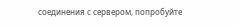соединения с сервером, попробуйте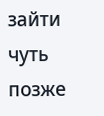зайти чуть позже